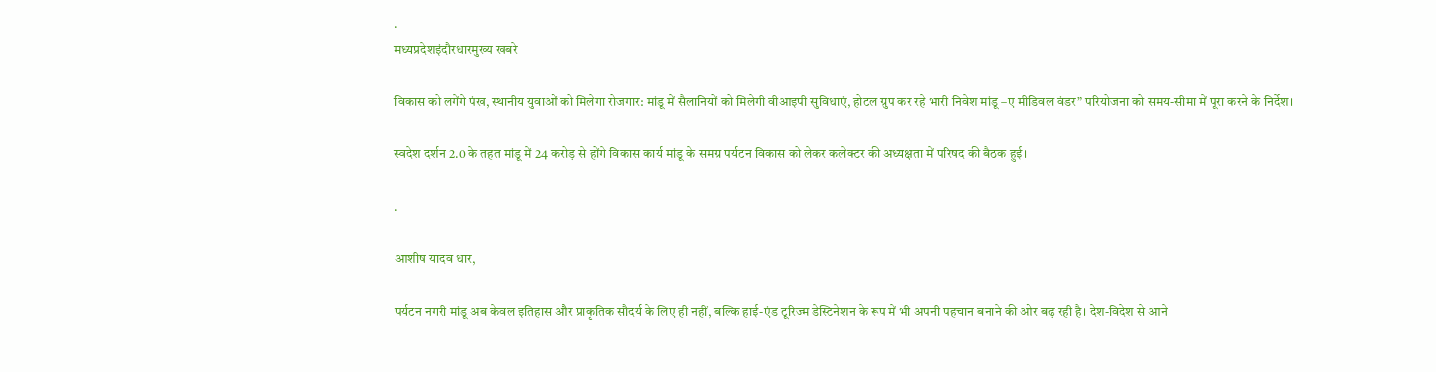.
मध्यप्रदेशइंदौरधारमुख्य खबरे

विकास को लगेंगे पंख, स्थानीय युवाओं को मिलेगा रोजगार: मांडू में सैलानियों को मिलेगी वीआइपी सुविधाएं, होटल ग्रुप कर रहे भारी निवेश मांडू –ए मीडिवल वंडर” परियोजना को समय-सीमा में पूरा करने के निर्देश।

स्वदेश दर्शन 2.0 के तहत मांडू में 24 करोड़ से होंगे विकास कार्य मांडू के समग्र पर्यटन विकास को लेकर कलेक्टर की अध्यक्षता में परिषद की बैठक हुई।

.

आशीष यादव धार,

पर्यटन नगरी मांडू अब केवल इतिहास और प्राकृतिक सौदर्य के लिए ही नहीं, बल्कि हाई-एंड टूरिज्म डेस्टिनेशन के रूप में भी अपनी पहचान बनाने की ओर बढ़ रही है। देश-विदेश से आने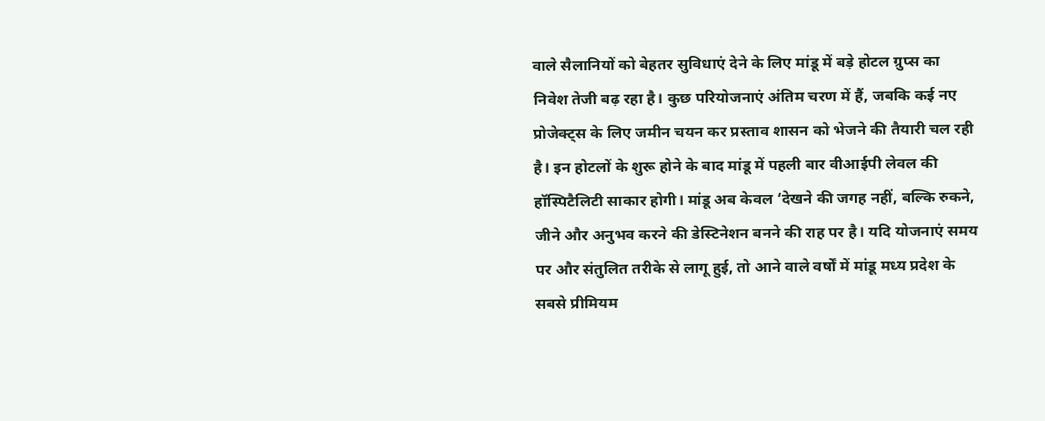वाले सैलानियों को बेहतर सुविधाएं देने के लिए मांडू में बड़े होटल ग्रुप्स का निवेश तेजी बढ़ रहा है। कुछ परियोजनाएं अंतिम चरण में हैं, जबकि कई नए प्रोजेक्ट्स के लिए जमीन चयन कर प्रस्ताव शासन को भेजने की तैयारी चल रही है। इन होटलों के शुरू होने के बाद मांडू में पहली बार वीआईपी लेवल की हॉस्पिटैलिटी साकार होगी। मांडू अब केवल ‘देखने की जगह नहीं, बल्कि रुकने, जीने और अनुभव करने की डेस्टिनेशन बनने की राह पर है। यदि योजनाएं समय पर और संतुलित तरीके से लागू हुई, तो आने वाले वर्षों में मांडू मध्य प्रदेश के सबसे प्रीमियम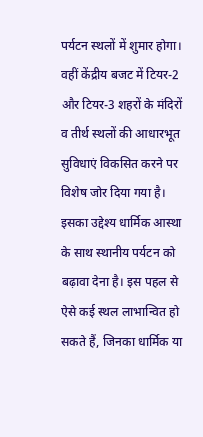पर्यटन स्थलों में शुमार होगा। वहीं केंद्रीय बजट में टियर-2 और टियर-3 शहरों के मंदिरों व तीर्थ स्थलों की आधारभूत सुविधाएं विकसित करने पर विशेष जोर दिया गया है। इसका उद्देश्य धार्मिक आस्था के साथ स्थानीय पर्यटन को बढ़ावा देना है। इस पहल से ऐसे कई स्थल लाभान्वित हो सकते हैं, जिनका धार्मिक या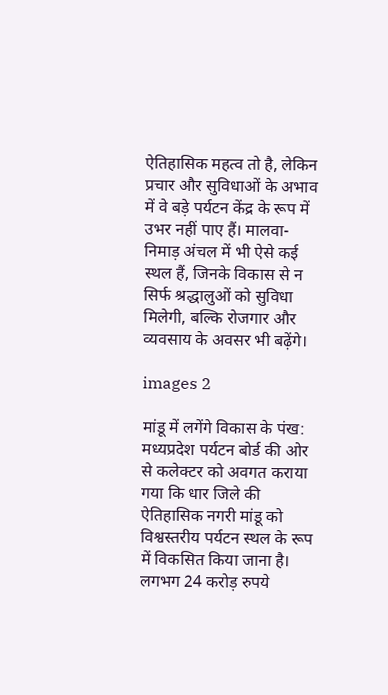ऐतिहासिक महत्व तो है, लेकिन प्रचार और सुविधाओं के अभाव में वे बड़े पर्यटन केंद्र के रूप में उभर नहीं पाए हैं। मालवा-निमाड़ अंचल में भी ऐसे कई स्थल हैं, जिनके विकास से न सिर्फ श्रद्धालुओं को सुविधा मिलेगी, बल्कि रोजगार और व्यवसाय के अवसर भी बढ़ेंगे।

images 2

मांडू में लगेंगे विकास के पंख:
मध्यप्रदेश पर्यटन बोर्ड की ओर से कलेक्टर को अवगत कराया गया कि धार जिले की ऐतिहासिक नगरी मांडू को विश्वस्तरीय पर्यटन स्थल के रूप में विकसित किया जाना है। लगभग 24 करोड़ रुपये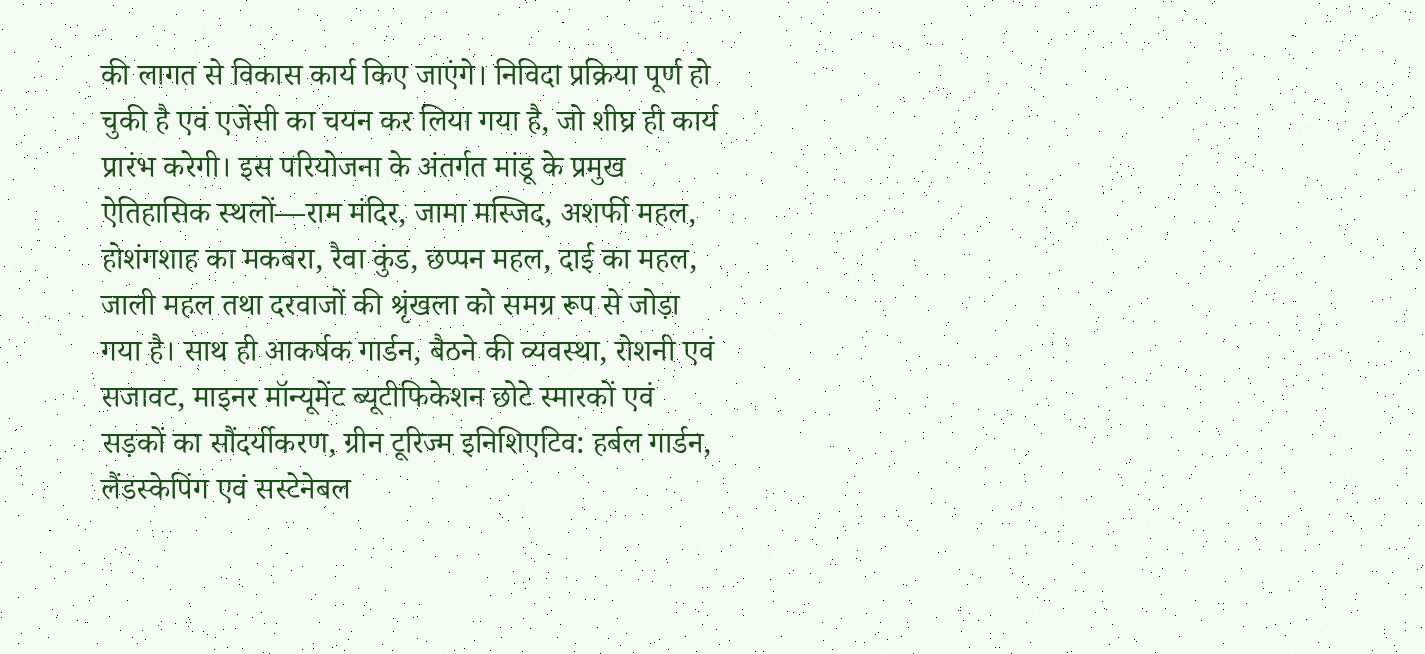की लागत से विकास कार्य किए जाएंगे। निविदा प्रक्रिया पूर्ण हो चुकी है एवं एजेंसी का चयन कर लिया गया है, जो शीघ्र ही कार्य प्रारंभ करेगी। इस परियोजना के अंतर्गत मांडू के प्रमुख ऐतिहासिक स्थलों—राम मंदिर, जामा मस्जिद, अशर्फी महल, होशंगशाह का मकबरा, रैवा कुंड, छप्पन महल, दाई का महल, जाली महल तथा दरवाजों की श्रृंखला को समग्र रूप से जोड़ा गया है। साथ ही आकर्षक गार्डन, बैठने की व्यवस्था, रोशनी एवं सजावट, माइनर मॉन्यूमेंट ब्यूटीफिकेशन छोटे स्मारकों एवं सड़कों का सौंदर्यीकरण, ग्रीन टूरिज्म इनिशिएटिव: हर्बल गार्डन, लैंडस्केपिंग एवं सस्टेनेबल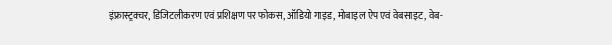इंफ्रास्ट्रक्चर, डिजिटलीकरण एवं प्रशिक्षण पर फोकस, ऑडियो गाइड, मोबाइल ऐप एवं वेबसाइट, वेब-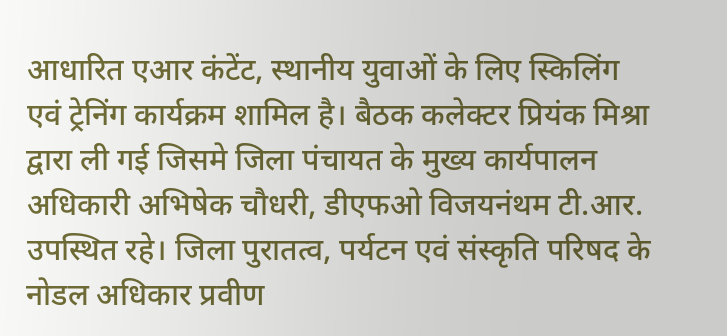आधारित एआर कंटेंट, स्थानीय युवाओं के लिए स्किलिंग एवं ट्रेनिंग कार्यक्रम शामिल है। बैठक कलेक्टर प्रियंक मिश्रा द्वारा ली गई जिसमे जिला पंचायत के मुख्य कार्यपालन अधिकारी अभिषेक चौधरी, डीएफओ विजयनंथम टी.आर. उपस्थित रहे। जिला पुरातत्व, पर्यटन एवं संस्कृति परिषद के नोडल अधिकार प्रवीण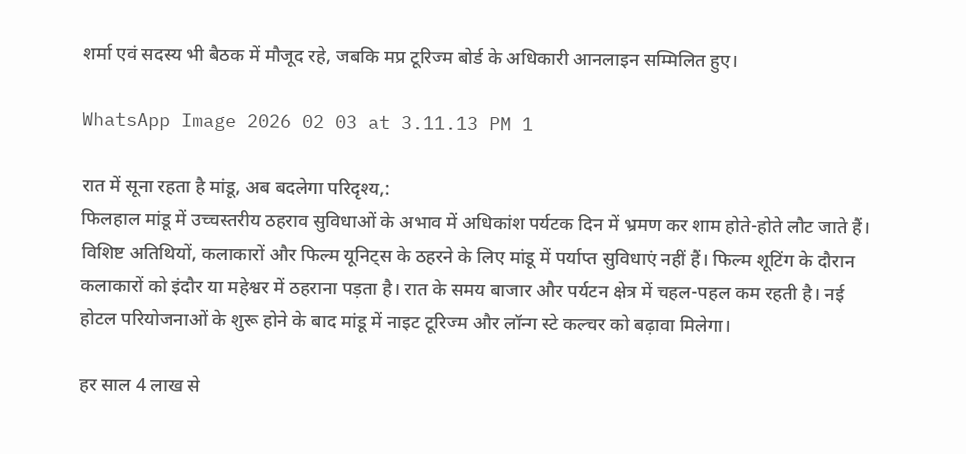शर्मा एवं सदस्य भी बैठक में मौजूद रहे, जबकि मप्र टूरिज्म बोर्ड के अधिकारी आनलाइन सम्मिलित हुए।

WhatsApp Image 2026 02 03 at 3.11.13 PM 1

रात में सूना रहता है मांडू, अब बदलेगा परिदृश्य,:
फिलहाल मांडू में उच्चस्तरीय ठहराव सुविधाओं के अभाव में अधिकांश पर्यटक दिन में भ्रमण कर शाम होते-होते लौट जाते हैं। विशिष्ट अतिथियों, कलाकारों और फिल्म यूनिट्स के ठहरने के लिए मांडू में पर्याप्त सुविधाएं नहीं हैं। फिल्म शूटिंग के दौरान कलाकारों को इंदौर या महेश्वर में ठहराना पड़ता है। रात के समय बाजार और पर्यटन क्षेत्र में चहल-पहल कम रहती है। नई होटल परियोजनाओं के शुरू होने के बाद मांडू में नाइट टूरिज्म और लॉन्ग स्टे कल्चर को बढ़ावा मिलेगा।

हर साल 4 लाख से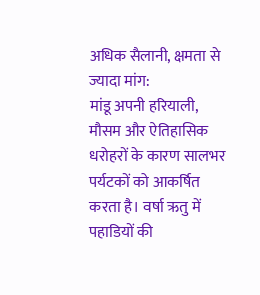अधिक सैलानी, क्षमता से ज्यादा मांग:
मांडू अपनी हरियाली, मौसम और ऐतिहासिक धरोहरों के कारण सालभर पर्यटकों को आकर्षित करता है। वर्षा ऋतु में पहाडियों की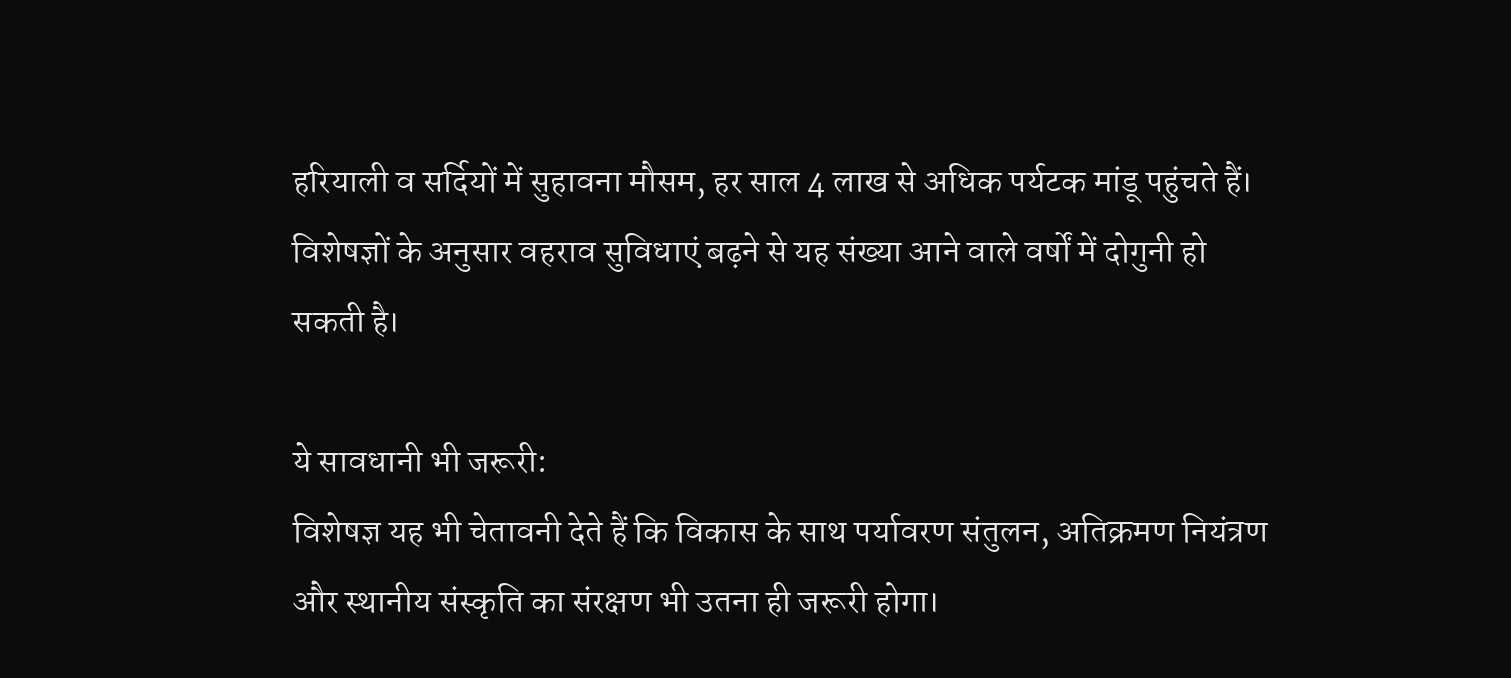हरियाली व सर्दियों में सुहावना मौसम, हर साल 4 लाख से अधिक पर्यटक मांडू पहुंचते हैं। विशेषज्ञों के अनुसार वहराव सुविधाएं बढ़ने से यह संख्या आने वाले वर्षों में दोगुनी हो सकती है।

ये सावधानी भी जरूरी:
विशेषज्ञ यह भी चेतावनी देते हैं कि विकास के साथ पर्यावरण संतुलन, अतिक्रमण नियंत्रण और स्थानीय संस्कृति का संरक्षण भी उतना ही जरूरी होगा।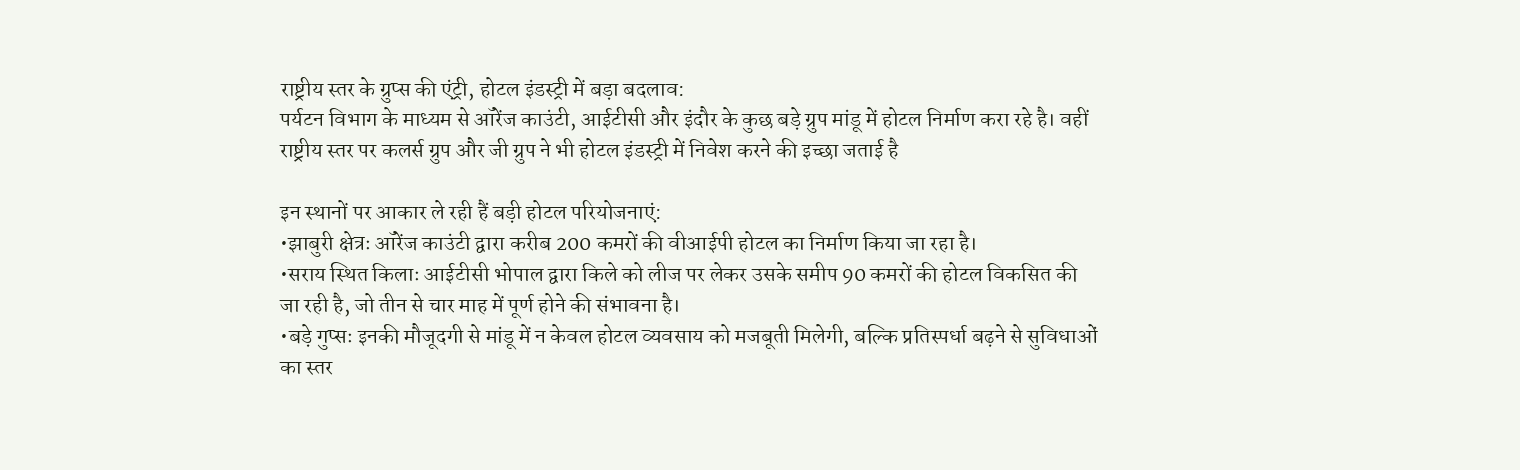राष्ट्रीय स्तर के ग्रुप्स की एंट्री, होटल इंडस्ट्री में बड़ा बदलाव:
पर्यटन विभाग के माध्यम से ऑरेंज काउंटी, आईटीसी और इंदौर के कुछ बड़े ग्रुप मांडू में होटल निर्माण करा रहे है। वहीं राष्ट्रीय स्तर पर कलर्स ग्रुप और जी ग्रुप ने भी होटल इंडस्ट्री में निवेश करने की इच्छा जताई है

इन स्थानों पर आकार ले रही हैं बड़ी होटल परियोजनाएं:
•झाबुरी क्षेत्रः ऑरेंज काउंटी द्वारा करीब 200 कमरों की वीआईपी होटल का निर्माण किया जा रहा है।
•सराय स्थित किलाः आईटीसी भोपाल द्वारा किले को लीज पर लेकर उसके समीप 90 कमरों की होटल विकसित की जा रही है, जो तीन से चार माह में पूर्ण होने की संभावना है।
•बड़े गुप्सः इनकी मौजूदगी से मांडू में न केवल होटल व्यवसाय को मजबूती मिलेगी, बल्कि प्रतिस्पर्धा बढ़ने से सुविधाओं का स्तर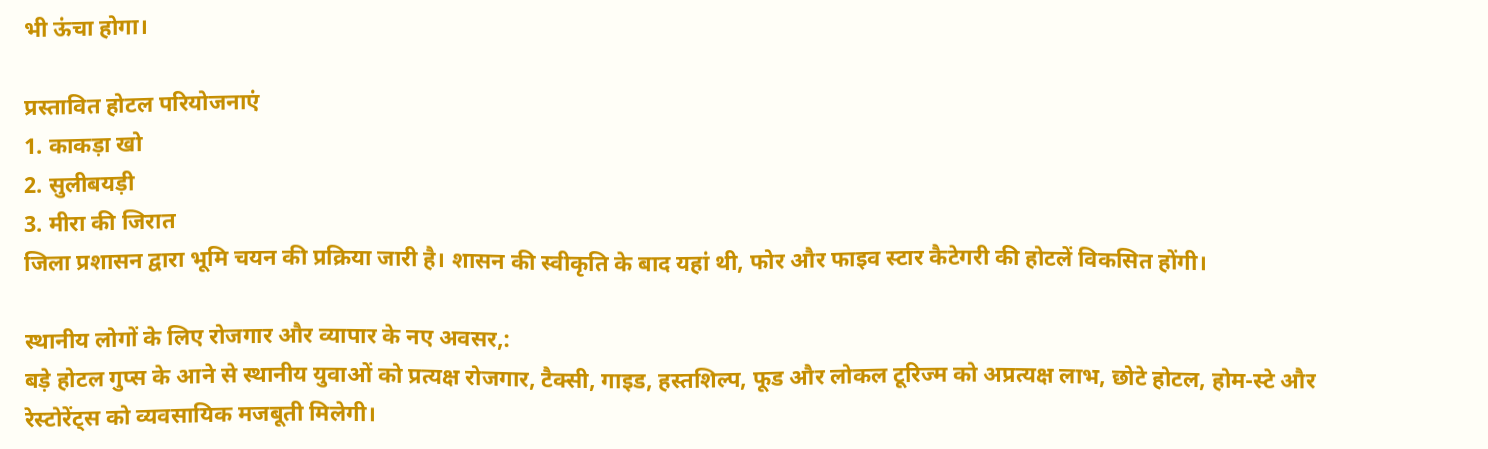भी ऊंचा होगा।

प्रस्तावित होटल परियोजनाएं
1. काकड़ा खो
2. सुलीबयड़ी
3. मीरा की जिरात
जिला प्रशासन द्वारा भूमि चयन की प्रक्रिया जारी है। शासन की स्वीकृति के बाद यहां थी, फोर और फाइव स्टार कैटेगरी की होटलें विकसित होंगी।

स्थानीय लोगों के लिए रोजगार और व्यापार के नए अवसर,:
बड़े होटल गुप्स के आने से स्थानीय युवाओं को प्रत्यक्ष रोजगार, टैक्सी, गाइड, हस्तशिल्प, फूड और लोकल टूरिज्म को अप्रत्यक्ष लाभ, छोटे होटल, होम-स्टे और रेस्टोरेंट्स को व्यवसायिक मजबूती मिलेगी।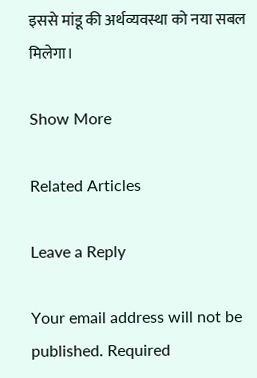इससे मांडू की अर्थव्यवस्था को नया सबल मिलेगा।

Show More

Related Articles

Leave a Reply

Your email address will not be published. Required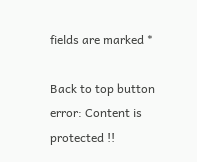fields are marked *

Back to top button
error: Content is protected !!